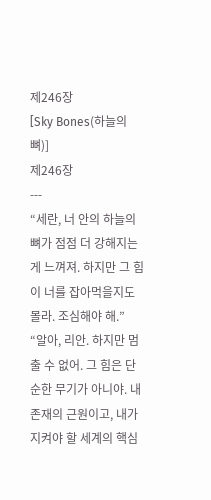제246장
[Sky Bones(하늘의 뼈)]
제246장
---
“세란, 너 안의 하늘의 뼈가 점점 더 강해지는 게 느껴져. 하지만 그 힘이 너를 잡아먹을지도 몰라. 조심해야 해.”
“알아, 리안. 하지만 멈출 수 없어. 그 힘은 단순한 무기가 아니야. 내 존재의 근원이고, 내가 지켜야 할 세계의 핵심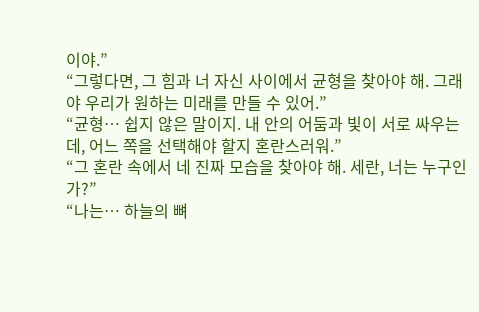이야.”
“그렇다면, 그 힘과 너 자신 사이에서 균형을 찾아야 해. 그래야 우리가 원하는 미래를 만들 수 있어.”
“균형… 쉽지 않은 말이지. 내 안의 어둠과 빛이 서로 싸우는데, 어느 쪽을 선택해야 할지 혼란스러워.”
“그 혼란 속에서 네 진짜 모습을 찾아야 해. 세란, 너는 누구인가?”
“나는… 하늘의 뼈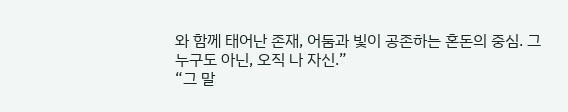와 함께 태어난 존재, 어둠과 빛이 공존하는 혼돈의 중심. 그 누구도 아닌, 오직 나 자신.”
“그 말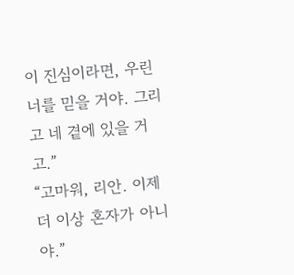이 진심이라면, 우린 너를 믿을 거야. 그리고 네 곁에 있을 거고.”
“고마워, 리안. 이제 더 이상 혼자가 아니야.”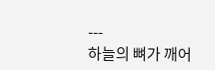---
하늘의 뼈가 깨어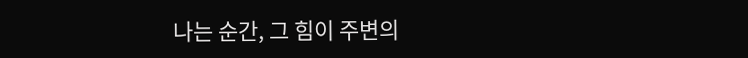나는 순간, 그 힘이 주변의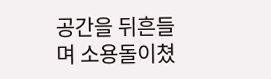공간을 뒤흔들며 소용돌이쳤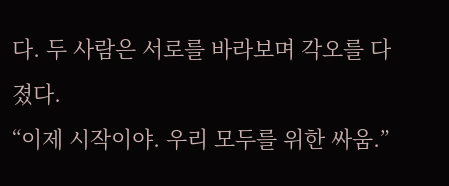다. 두 사람은 서로를 바라보며 각오를 다졌다.
“이제 시작이야. 우리 모두를 위한 싸움.”